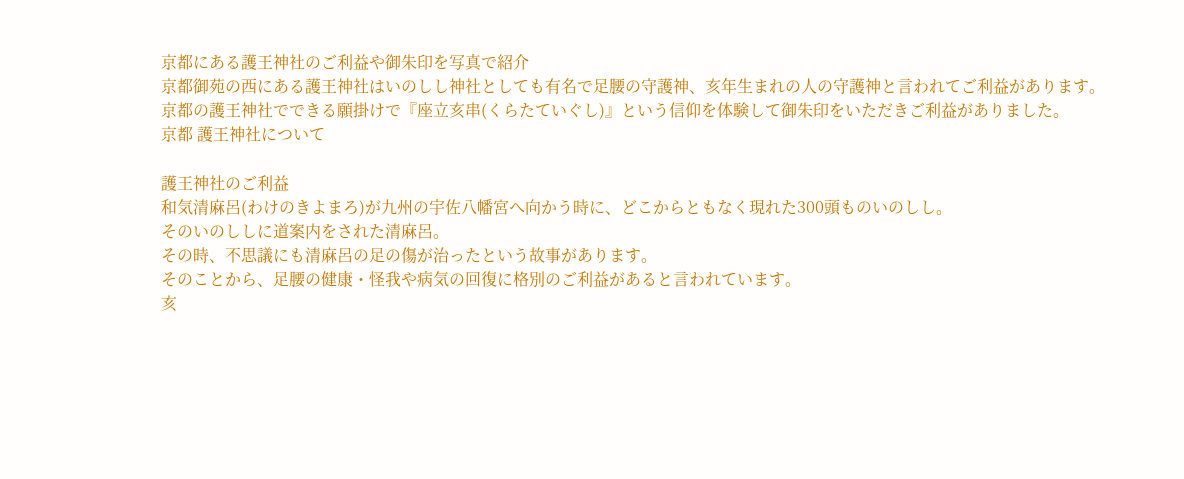京都にある護王神社のご利益や御朱印を写真で紹介
京都御苑の西にある護王神社はいのしし神社としても有名で足腰の守護神、亥年生まれの人の守護神と言われてご利益があります。
京都の護王神社でできる願掛けで『座立亥串(くらたていぐし)』という信仰を体験して御朱印をいただきご利益がありました。
京都 護王神社について

護王神社のご利益
和気清麻呂(わけのきよまろ)が九州の宇佐八幡宮へ向かう時に、どこからともなく現れた300頭ものいのしし。
そのいのししに道案内をされた清麻呂。
その時、不思議にも清麻呂の足の傷が治ったという故事があります。
そのことから、足腰の健康・怪我や病気の回復に格別のご利益があると言われています。
亥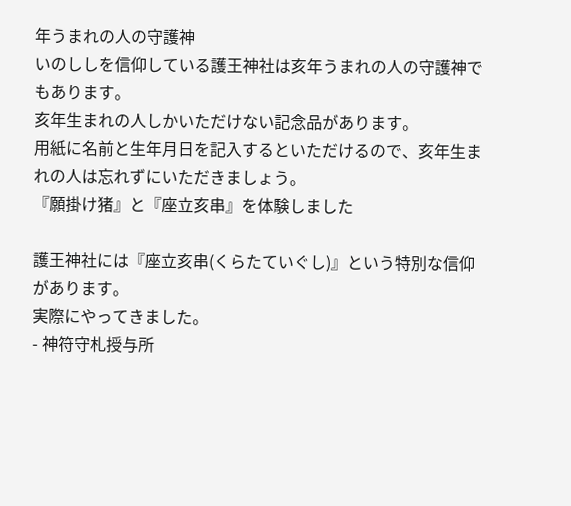年うまれの人の守護神
いのししを信仰している護王神社は亥年うまれの人の守護神でもあります。
亥年生まれの人しかいただけない記念品があります。
用紙に名前と生年月日を記入するといただけるので、亥年生まれの人は忘れずにいただきましょう。
『願掛け猪』と『座立亥串』を体験しました

護王神社には『座立亥串(くらたていぐし)』という特別な信仰があります。
実際にやってきました。
- 神符守札授与所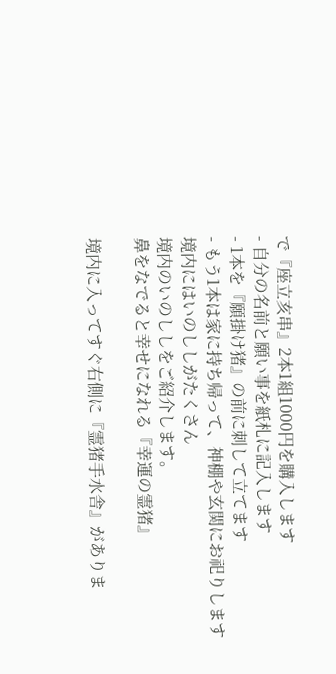で『座立亥串』2本1組1000円を購入します
- 自分の名前と願い事を紙札に記入します
- 1本を『願掛け猪』の前に刺して立てます
- もう1本は家に持ち帰って、神棚や玄関にお祀りします
境内にはいのししがたくさん
境内のいのししをご紹介します。
鼻をなでると幸せになれる『幸運の霊猪』

境内に入ってすぐ右側に『霊猪手水舎』がありま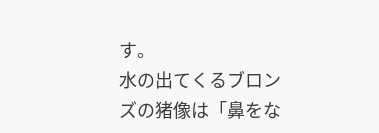す。
水の出てくるブロンズの猪像は「鼻をな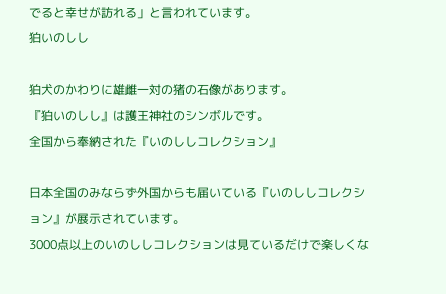でると幸せが訪れる」と言われています。
狛いのしし

狛犬のかわりに雄雌一対の猪の石像があります。
『狛いのしし』は護王神社のシンボルです。
全国から奉納された『いのししコレクション』

日本全国のみならず外国からも届いている『いのししコレクション』が展示されています。
3000点以上のいのししコレクションは見ているだけで楽しくな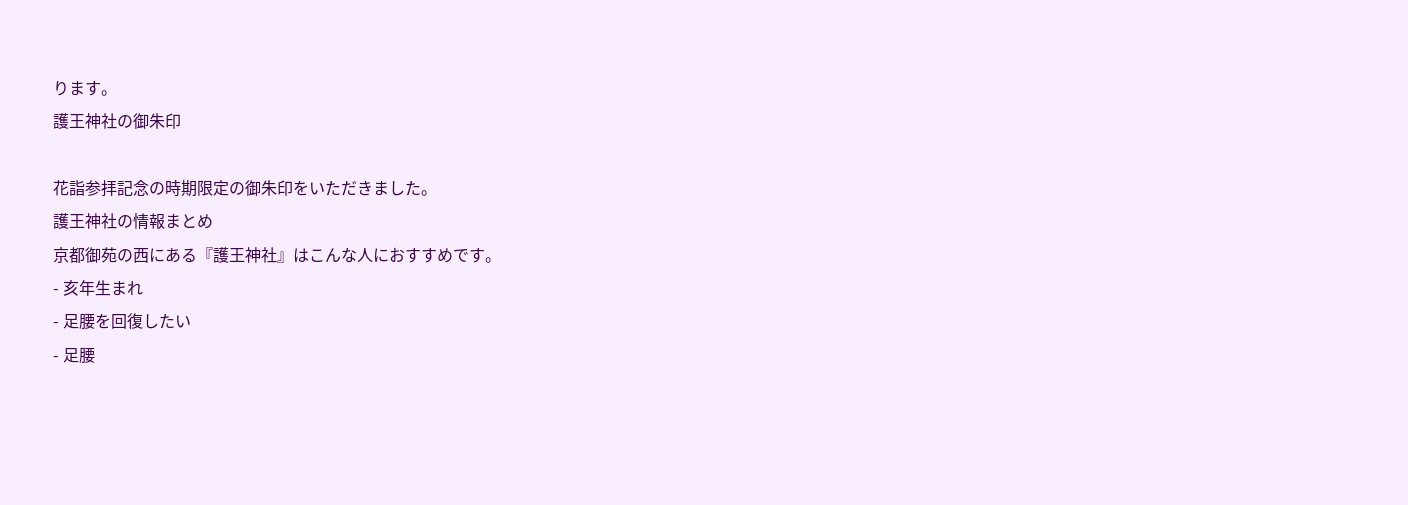ります。
護王神社の御朱印

花詣参拝記念の時期限定の御朱印をいただきました。
護王神社の情報まとめ
京都御苑の西にある『護王神社』はこんな人におすすめです。
- 亥年生まれ
- 足腰を回復したい
- 足腰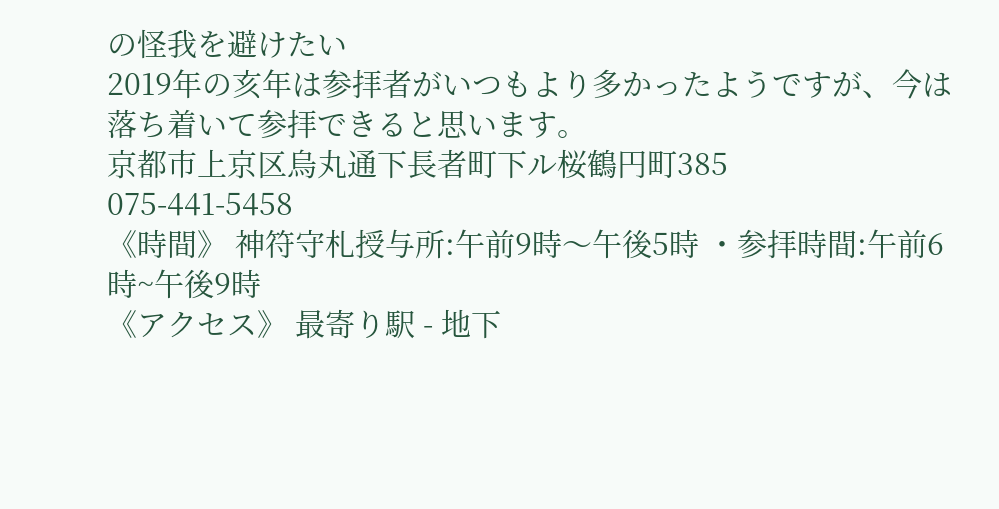の怪我を避けたい
2019年の亥年は参拝者がいつもより多かったようですが、今は落ち着いて参拝できると思います。
京都市上京区烏丸通下長者町下ル桜鶴円町385
075-441-5458
《時間》 神符守札授与所:午前9時〜午後5時 ・参拝時間:午前6時~午後9時
《アクセス》 最寄り駅 - 地下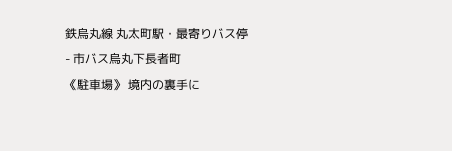鉄烏丸線 丸太町駅・最寄りバス停 - 市バス烏丸下長者町
《駐車場》 境内の裏手に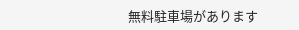無料駐車場があります